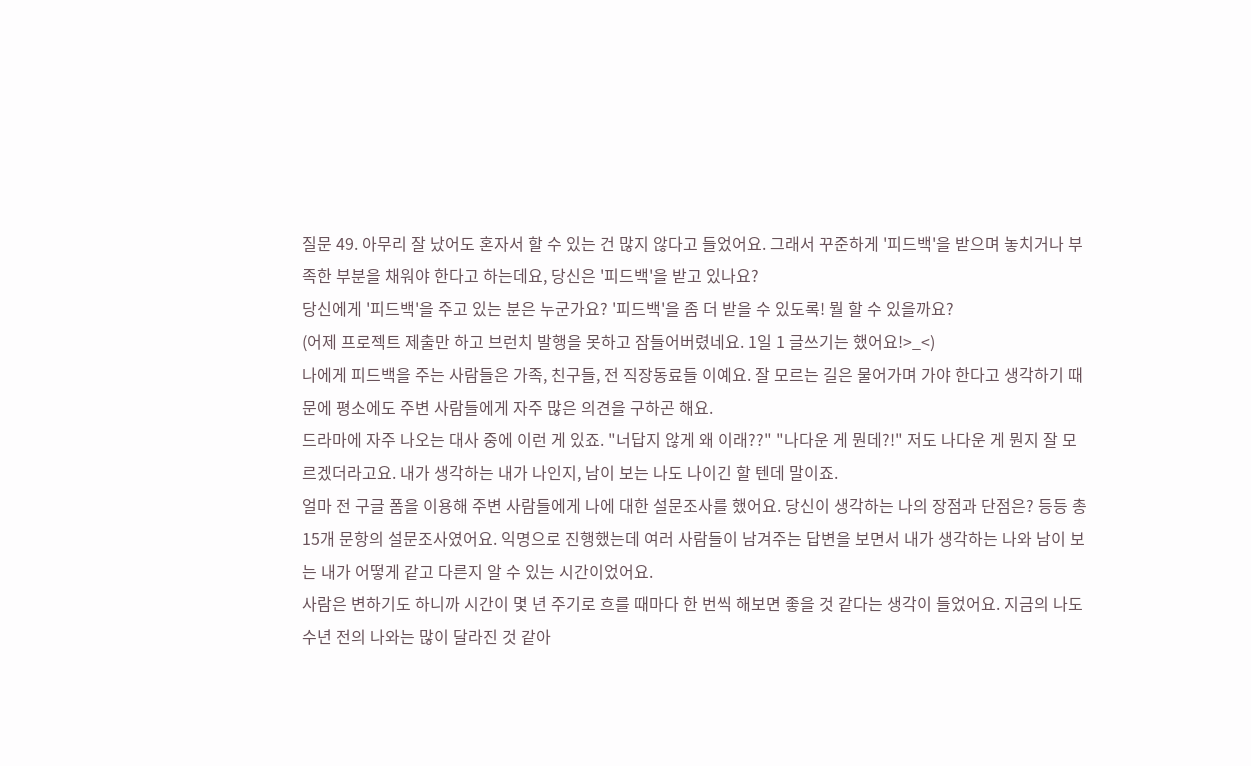질문 49. 아무리 잘 났어도 혼자서 할 수 있는 건 많지 않다고 들었어요. 그래서 꾸준하게 '피드백'을 받으며 놓치거나 부족한 부분을 채워야 한다고 하는데요, 당신은 '피드백'을 받고 있나요?
당신에게 '피드백'을 주고 있는 분은 누군가요? '피드백'을 좀 더 받을 수 있도록! 뭘 할 수 있을까요?
(어제 프로젝트 제출만 하고 브런치 발행을 못하고 잠들어버렸네요. 1일 1 글쓰기는 했어요!>_<)
나에게 피드백을 주는 사람들은 가족, 친구들, 전 직장동료들 이예요. 잘 모르는 길은 물어가며 가야 한다고 생각하기 때문에 평소에도 주변 사람들에게 자주 많은 의견을 구하곤 해요.
드라마에 자주 나오는 대사 중에 이런 게 있죠. "너답지 않게 왜 이래??" "나다운 게 뭔데?!" 저도 나다운 게 뭔지 잘 모르겠더라고요. 내가 생각하는 내가 나인지, 남이 보는 나도 나이긴 할 텐데 말이죠.
얼마 전 구글 폼을 이용해 주변 사람들에게 나에 대한 설문조사를 했어요. 당신이 생각하는 나의 장점과 단점은? 등등 총 15개 문항의 설문조사였어요. 익명으로 진행했는데 여러 사람들이 남겨주는 답변을 보면서 내가 생각하는 나와 남이 보는 내가 어떻게 같고 다른지 알 수 있는 시간이었어요.
사람은 변하기도 하니까 시간이 몇 년 주기로 흐를 때마다 한 번씩 해보면 좋을 것 같다는 생각이 들었어요. 지금의 나도 수년 전의 나와는 많이 달라진 것 같아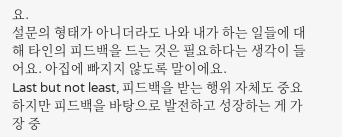요.
설문의 형태가 아니더라도 나와 내가 하는 일들에 대해 타인의 피드백을 드는 것은 필요하다는 생각이 들어요. 아집에 빠지지 않도록 말이에요.
Last but not least, 피드백을 받는 행위 자체도 중요하지만 피드백을 바탕으로 발전하고 성장하는 게 가장 중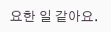요한 일 같아요.